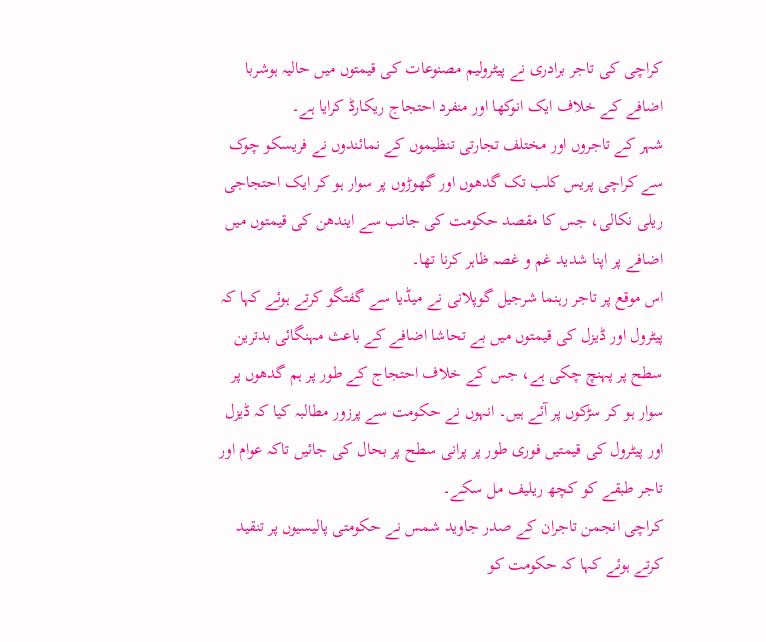کراچی کی تاجر برادری نے پیٹرولیم مصنوعات کی قیمتوں میں حالیہ ہوشربا اضافے کے خلاف ایک انوکھا اور منفرد احتجاج ریکارڈ کرایا ہے۔
شہر کے تاجروں اور مختلف تجارتی تنظیموں کے نمائندوں نے فریسکو چوک سے کراچی پریس کلب تک گدھوں اور گھوڑوں پر سوار ہو کر ایک احتجاجی ریلی نکالی، جس کا مقصد حکومت کی جانب سے ایندھن کی قیمتوں میں اضافے پر اپنا شدید غم و غصہ ظاہر کرنا تھا۔
اس موقع پر تاجر رہنما شرجیل گوپلانی نے میڈیا سے گفتگو کرتے ہوئے کہا کہ پیٹرول اور ڈیزل کی قیمتوں میں بے تحاشا اضافے کے باعث مہنگائی بدترین سطح پر پہنچ چکی ہے، جس کے خلاف احتجاج کے طور پر ہم گدھوں پر سوار ہو کر سڑکوں پر آئے ہیں۔ انہوں نے حکومت سے پرزور مطالبہ کیا کہ ڈیزل اور پیٹرول کی قیمتیں فوری طور پر پرانی سطح پر بحال کی جائیں تاکہ عوام اور تاجر طبقے کو کچھ ریلیف مل سکے۔
کراچی انجمن تاجران کے صدر جاوید شمس نے حکومتی پالیسیوں پر تنقید کرتے ہوئے کہا کہ حکومت کو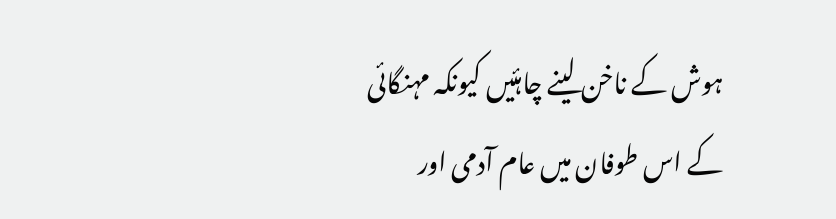ہوش کے ناخن لینے چاہئیں کیونکہ مہنگائی کے اس طوفان میں عام آدمی اور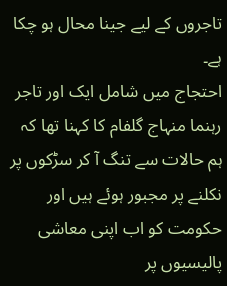تاجروں کے لیے جینا محال ہو چکا ہے۔
احتجاج میں شامل ایک اور تاجر رہنما منہاج گلفام کا کہنا تھا کہ ہم حالات سے تنگ آ کر سڑکوں پر نکلنے پر مجبور ہوئے ہیں اور حکومت کو اب اپنی معاشی پالیسیوں پر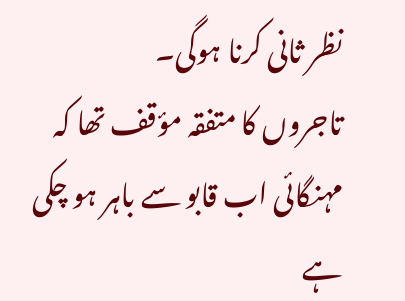نظر ثانی کرنا ہوگی۔
تاجروں کا متفقہ مؤقف تھا کہ مہنگائی اب قابو سے باہر ہو چکی ہے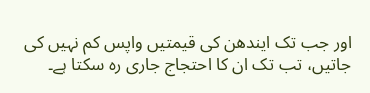اور جب تک ایندھن کی قیمتیں واپس کم نہیں کی جاتیں، تب تک ان کا احتجاج جاری رہ سکتا ہے۔